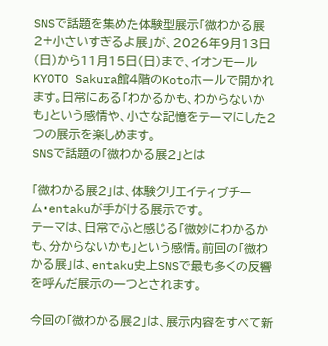SNSで話題を集めた体験型展示「微わかる展2+小さいすぎるよ展」が、2026年9月13日(日)から11月15日(日)まで、イオンモールKYOTO Sakura館4階のKotoホールで開かれます。日常にある「わかるかも、わからないかも」という感情や、小さな記憶をテーマにした2つの展示を楽しめます。
SNSで話題の「微わかる展2」とは

「微わかる展2」は、体験クリエイティブチーム・entakuが手がける展示です。
テーマは、日常でふと感じる「微妙にわかるかも、分からないかも」という感情。前回の「微わかる展」は、entaku史上SNSで最も多くの反響を呼んだ展示の一つとされます。

今回の「微わかる展2」は、展示内容をすべて新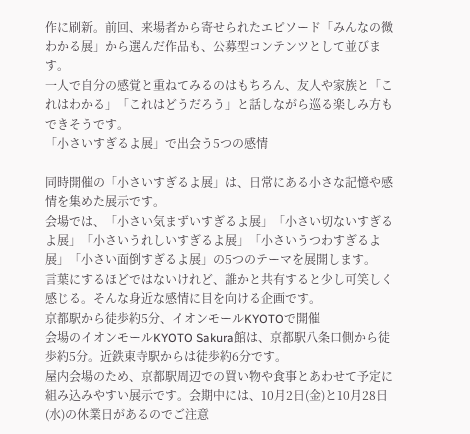作に刷新。前回、来場者から寄せられたエピソード「みんなの微わかる展」から選んだ作品も、公募型コンテンツとして並びます。
一人で自分の感覚と重ねてみるのはもちろん、友人や家族と「これはわかる」「これはどうだろう」と話しながら巡る楽しみ方もできそうです。
「小さいすぎるよ展」で出会う5つの感情

同時開催の「小さいすぎるよ展」は、日常にある小さな記憶や感情を集めた展示です。
会場では、「小さい気まずいすぎるよ展」「小さい切ないすぎるよ展」「小さいうれしいすぎるよ展」「小さいうつわすぎるよ展」「小さい面倒すぎるよ展」の5つのテーマを展開します。
言葉にするほどではないけれど、誰かと共有すると少し可笑しく感じる。そんな身近な感情に目を向ける企画です。
京都駅から徒歩約5分、イオンモールKYOTOで開催
会場のイオンモールKYOTO Sakura館は、京都駅八条口側から徒歩約5分。近鉄東寺駅からは徒歩約6分です。
屋内会場のため、京都駅周辺での買い物や食事とあわせて予定に組み込みやすい展示です。会期中には、10月2日(金)と10月28日(水)の休業日があるのでご注意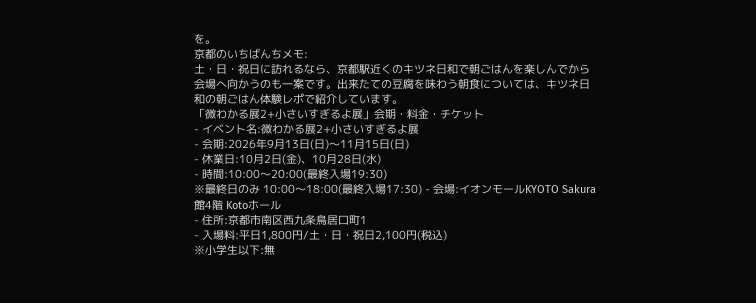を。
京都のいちばんちメモ:
土・日・祝日に訪れるなら、京都駅近くのキツネ日和で朝ごはんを楽しんでから会場へ向かうのも一案です。出来たての豆腐を味わう朝食については、キツネ日和の朝ごはん体験レポで紹介しています。
「微わかる展2+小さいすぎるよ展」会期・料金・チケット
- イベント名:微わかる展2+小さいすぎるよ展
- 会期:2026年9月13日(日)〜11月15日(日)
- 休業日:10月2日(金)、10月28日(水)
- 時間:10:00〜20:00(最終入場19:30)
※最終日のみ 10:00〜18:00(最終入場17:30) - 会場:イオンモールKYOTO Sakura館4階 Kotoホール
- 住所:京都市南区西九条鳥居口町1
- 入場料:平日1,800円/土・日・祝日2,100円(税込)
※小学生以下:無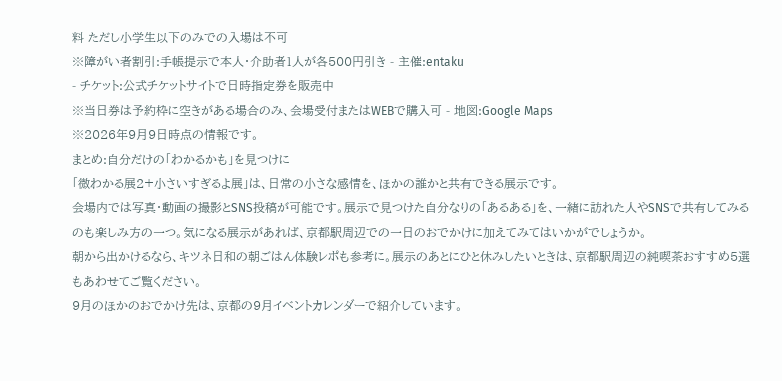料 ただし小学生以下のみでの入場は不可
※障がい者割引:手帳提示で本人・介助者1人が各500円引き - 主催:entaku
- チケット:公式チケットサイトで日時指定券を販売中
※当日券は予約枠に空きがある場合のみ、会場受付またはWEBで購入可 - 地図:Google Maps
※2026年9月9日時点の情報です。
まとめ:自分だけの「わかるかも」を見つけに
「微わかる展2+小さいすぎるよ展」は、日常の小さな感情を、ほかの誰かと共有できる展示です。
会場内では写真・動画の撮影とSNS投稿が可能です。展示で見つけた自分なりの「あるある」を、一緒に訪れた人やSNSで共有してみるのも楽しみ方の一つ。気になる展示があれば、京都駅周辺での一日のおでかけに加えてみてはいかがでしょうか。
朝から出かけるなら、キツネ日和の朝ごはん体験レポも参考に。展示のあとにひと休みしたいときは、京都駅周辺の純喫茶おすすめ5選もあわせてご覧ください。
9月のほかのおでかけ先は、京都の9月イベントカレンダーで紹介しています。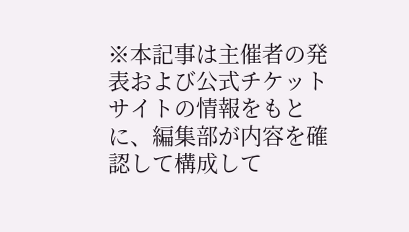※本記事は主催者の発表および公式チケットサイトの情報をもとに、編集部が内容を確認して構成して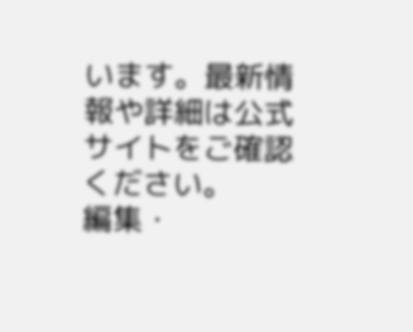います。最新情報や詳細は公式サイトをご確認ください。
編集・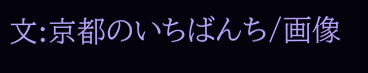文:京都のいちばんち/画像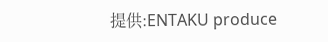提供:ENTAKU produce